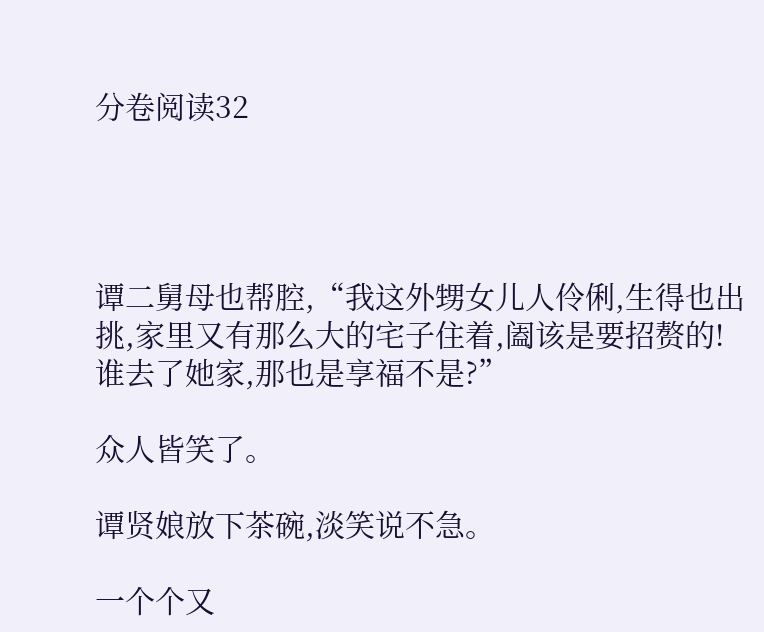分卷阅读32




谭二舅母也帮腔,“我这外甥女儿人伶俐,生得也出挑,家里又有那么大的宅子住着,阖该是要招赘的!谁去了她家,那也是享福不是?”

众人皆笑了。

谭贤娘放下茶碗,淡笑说不急。

一个个又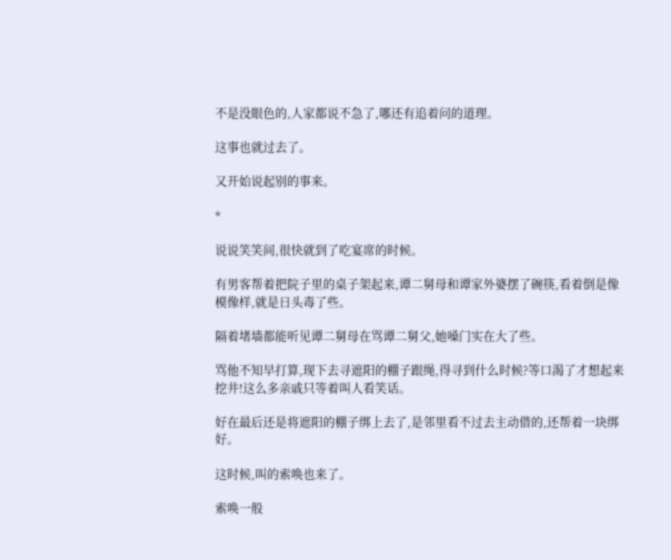不是没眼色的,人家都说不急了,哪还有追着问的道理。

这事也就过去了。

又开始说起别的事来。

*

说说笑笑间,很快就到了吃宴席的时候。

有男客帮着把院子里的桌子架起来,谭二舅母和谭家外婆摆了碗筷,看着倒是像模像样,就是日头毒了些。

隔着堵墙都能听见谭二舅母在骂谭二舅父,她嗓门实在大了些。

骂他不知早打算,现下去寻遮阳的棚子跟绳,得寻到什么时候?等口渴了才想起来挖井!这么多亲戚只等着叫人看笑话。

好在最后还是将遮阳的棚子绑上去了,是邻里看不过去主动借的,还帮着一块绑好。

这时候,叫的索唤也来了。

索唤一般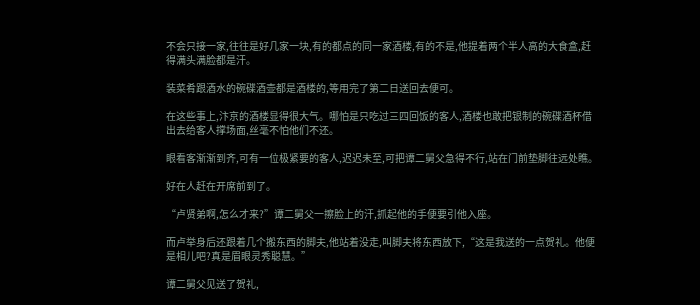不会只接一家,往往是好几家一块,有的都点的同一家酒楼,有的不是,他提着两个半人高的大食盒,赶得满头满脸都是汗。

装菜肴跟酒水的碗碟酒壶都是酒楼的,等用完了第二日送回去便可。

在这些事上,汴京的酒楼显得很大气。哪怕是只吃过三四回饭的客人,酒楼也敢把银制的碗碟酒杯借出去给客人撑场面,丝毫不怕他们不还。

眼看客渐渐到齐,可有一位极紧要的客人,迟迟未至,可把谭二舅父急得不行,站在门前垫脚往远处瞧。

好在人赶在开席前到了。

“卢贤弟啊,怎么才来?”谭二舅父一擦脸上的汗,抓起他的手便要引他入座。

而卢举身后还跟着几个搬东西的脚夫,他站着没走,叫脚夫将东西放下,“这是我送的一点贺礼。他便是相儿吧?真是眉眼灵秀聪慧。”

谭二舅父见送了贺礼,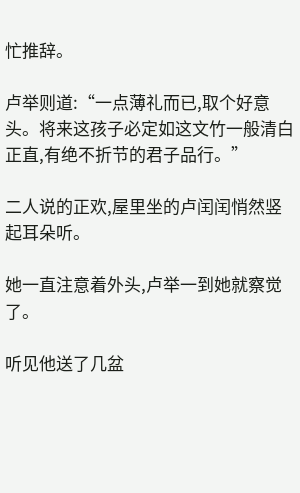忙推辞。

卢举则道:“一点薄礼而已,取个好意头。将来这孩子必定如这文竹一般清白正直,有绝不折节的君子品行。”

二人说的正欢,屋里坐的卢闰闰悄然竖起耳朵听。

她一直注意着外头,卢举一到她就察觉了。

听见他送了几盆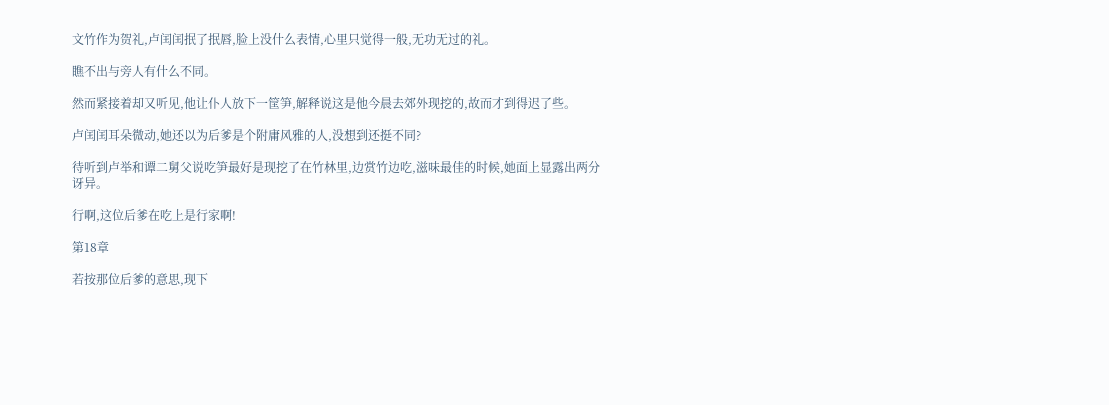文竹作为贺礼,卢闰闰抿了抿唇,脸上没什么表情,心里只觉得一般,无功无过的礼。

瞧不出与旁人有什么不同。

然而紧接着却又听见,他让仆人放下一筐笋,解释说这是他今晨去郊外现挖的,故而才到得迟了些。

卢闰闰耳朵微动,她还以为后爹是个附庸风雅的人,没想到还挺不同?

待听到卢举和谭二舅父说吃笋最好是现挖了在竹林里,边赏竹边吃,滋味最佳的时候,她面上显露出两分讶异。

行啊,这位后爹在吃上是行家啊!

第18章

若按那位后爹的意思,现下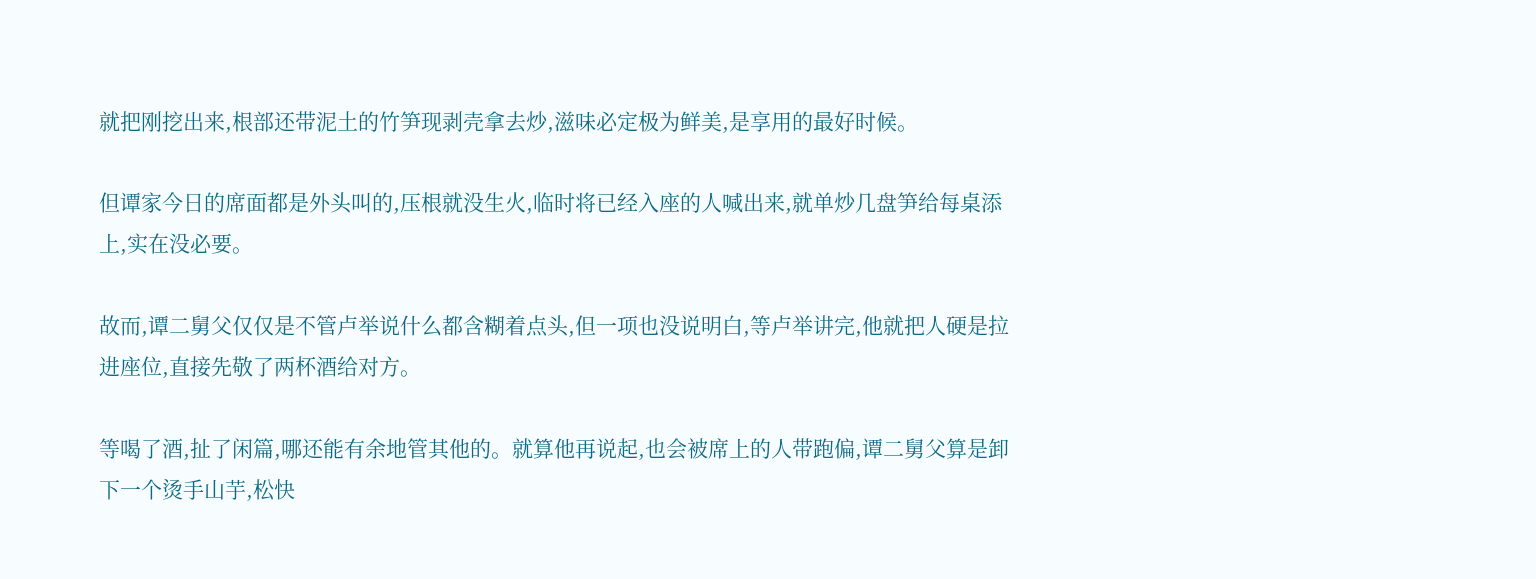就把刚挖出来,根部还带泥土的竹笋现剥壳拿去炒,滋味必定极为鲜美,是享用的最好时候。

但谭家今日的席面都是外头叫的,压根就没生火,临时将已经入座的人喊出来,就单炒几盘笋给每桌添上,实在没必要。

故而,谭二舅父仅仅是不管卢举说什么都含糊着点头,但一项也没说明白,等卢举讲完,他就把人硬是拉进座位,直接先敬了两杯酒给对方。

等喝了酒,扯了闲篇,哪还能有余地管其他的。就算他再说起,也会被席上的人带跑偏,谭二舅父算是卸下一个烫手山芋,松快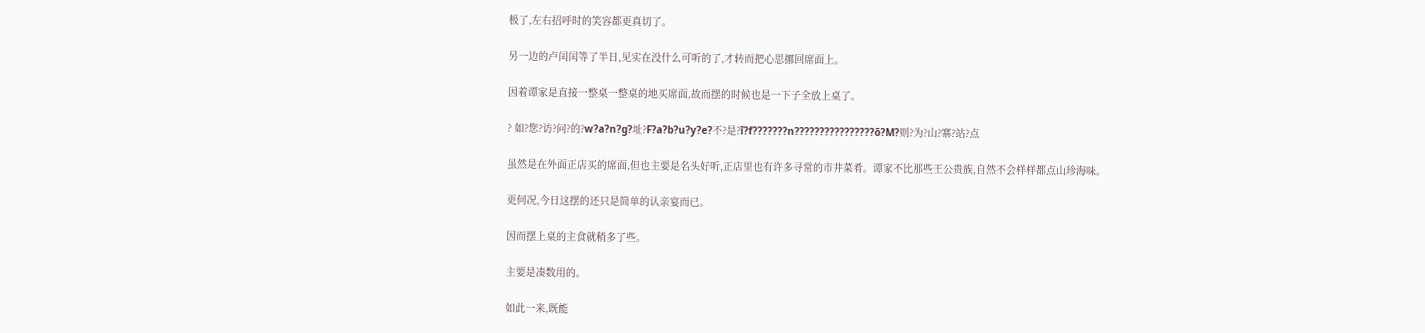极了,左右招呼时的笑容都更真切了。

另一边的卢闰闰等了半日,见实在没什么可听的了,才转而把心思挪回席面上。

因着谭家是直接一整桌一整桌的地买席面,故而摆的时候也是一下子全放上桌了。

? 如?您?访?问?的?w?a?n?g?址?F?a?b?u?y?e?不?是?ī?f???????n????????????????ō?M?则?为?山?寨?站?点

虽然是在外面正店买的席面,但也主要是名头好听,正店里也有许多寻常的市井菜肴。谭家不比那些王公贵族,自然不会样样都点山珍海味。

更何况,今日这摆的还只是简单的认亲宴而已。

因而摆上桌的主食就稍多了些。

主要是凑数用的。

如此一来,既能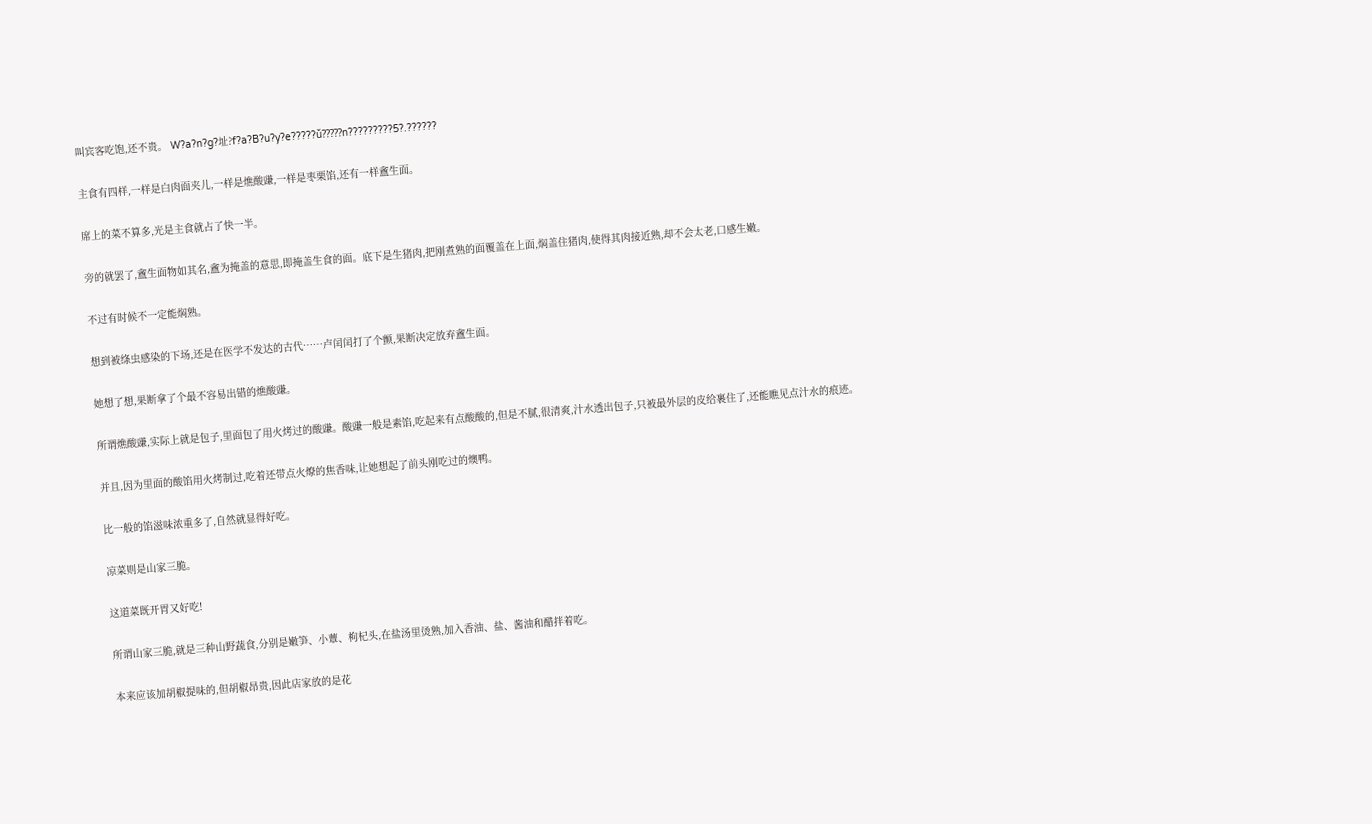叫宾客吃饱,还不贵。 W?a?n?g?址?f?a?B?u?y?e?????ǔ?????n?????????5?.??????

主食有四样,一样是白肉面夹儿,一样是燋酸豏,一样是枣栗馅,还有一样盦生面。

席上的菜不算多,光是主食就占了快一半。

旁的就罢了,盦生面物如其名,盦为掩盖的意思,即掩盖生食的面。底下是生猪肉,把刚煮熟的面覆盖在上面,焖盖住猪肉,使得其肉接近熟,却不会太老,口感生嫩。

不过有时候不一定能焖熟。

想到被绦虫感染的下场,还是在医学不发达的古代……卢闰闰打了个颤,果断决定放弃盦生面。

她想了想,果断拿了个最不容易出错的燋酸豏。

所谓燋酸豏,实际上就是包子,里面包了用火烤过的酸豏。酸豏一般是素馅,吃起来有点酸酸的,但是不腻,很清爽,汁水透出包子,只被最外层的皮给裹住了,还能瞧见点汁水的痕迹。

并且,因为里面的酸馅用火烤制过,吃着还带点火燎的焦香味,让她想起了前头刚吃过的燠鸭。

比一般的馅滋味浓重多了,自然就显得好吃。

凉菜则是山家三脆。

这道菜既开胃又好吃!

所谓山家三脆,就是三种山野蔬食,分别是嫩笋、小蕈、枸杞头,在盐汤里烫熟,加入香油、盐、酱油和醋拌着吃。

本来应该加胡椒提味的,但胡椒昂贵,因此店家放的是花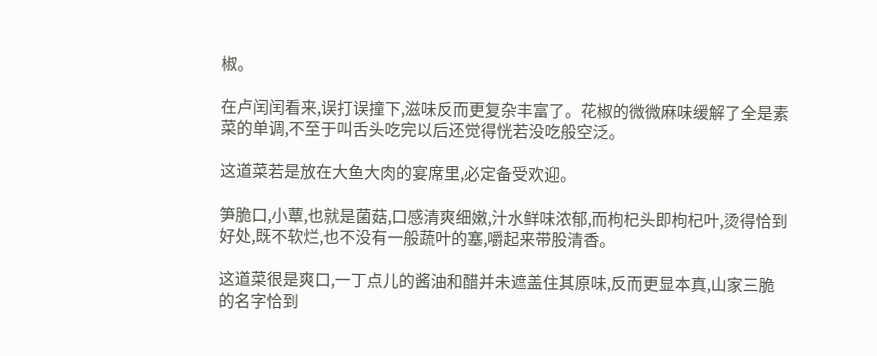椒。

在卢闰闰看来,误打误撞下,滋味反而更复杂丰富了。花椒的微微麻味缓解了全是素菜的单调,不至于叫舌头吃完以后还觉得恍若没吃般空泛。

这道菜若是放在大鱼大肉的宴席里,必定备受欢迎。

笋脆口,小蕈,也就是菌菇,口感清爽细嫩,汁水鲜味浓郁,而枸杞头即枸杞叶,烫得恰到好处,既不软烂,也不没有一般蔬叶的塞,嚼起来带股清香。

这道菜很是爽口,一丁点儿的酱油和醋并未遮盖住其原味,反而更显本真,山家三脆的名字恰到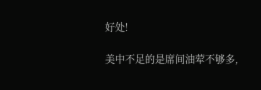好处!

美中不足的是席间油荤不够多,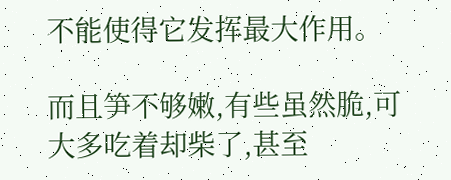不能使得它发挥最大作用。

而且笋不够嫩,有些虽然脆,可大多吃着却柴了,甚至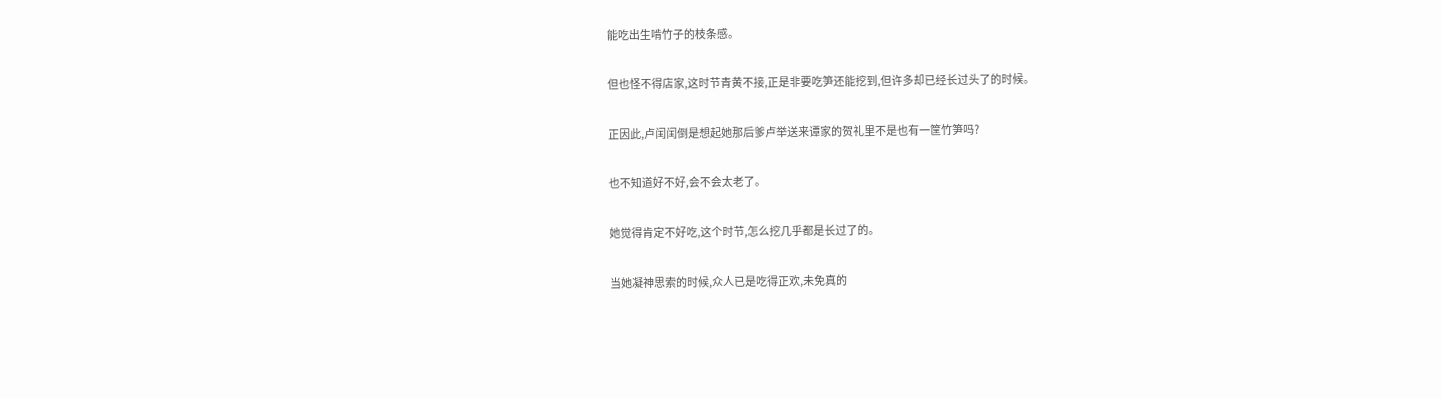能吃出生啃竹子的枝条感。

但也怪不得店家,这时节青黄不接,正是非要吃笋还能挖到,但许多却已经长过头了的时候。

正因此,卢闰闰倒是想起她那后爹卢举送来谭家的贺礼里不是也有一筐竹笋吗?

也不知道好不好,会不会太老了。

她觉得肯定不好吃,这个时节,怎么挖几乎都是长过了的。

当她凝神思索的时候,众人已是吃得正欢,未免真的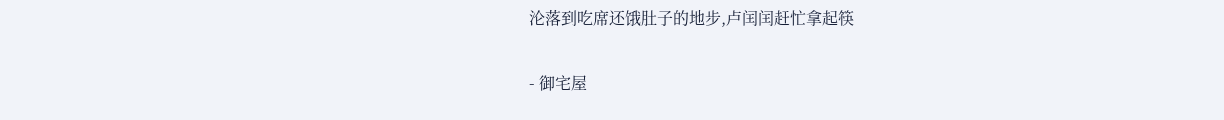沦落到吃席还饿肚子的地步,卢闰闰赶忙拿起筷

- 御宅屋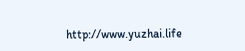http://www.yuzhai.life